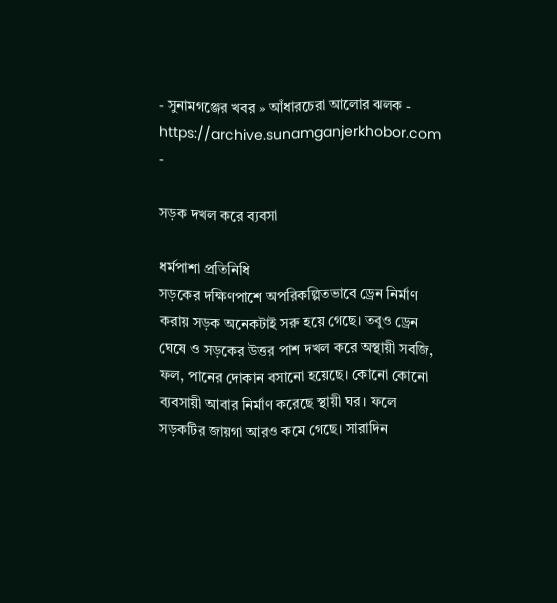- সুনামগঞ্জের খবর » আঁধারচেরা আলোর ঝলক - https://archive.sunamganjerkhobor.com -

সড়ক দখল করে ব্যবসা

ধর্মপাশা প্রতিনিধি
সড়কের দক্ষিণপাশে অপরিকল্পিতভাবে ড্রেন নির্মাণ করায় সড়ক অনেকটাই সরু হয়ে গেছে। তবুও ড্রেন ঘেষে ও সড়কের উত্তর পাশ দখল করে অস্থায়ী সবজি, ফল, পানের দোকান বসানো হয়েছে। কোনো কোনো ব্যবসায়ী আবার নির্মাণ করেছে স্থায়ী ঘর। ফলে সড়কটির জায়গা আরও কমে গেছে। সারাদিন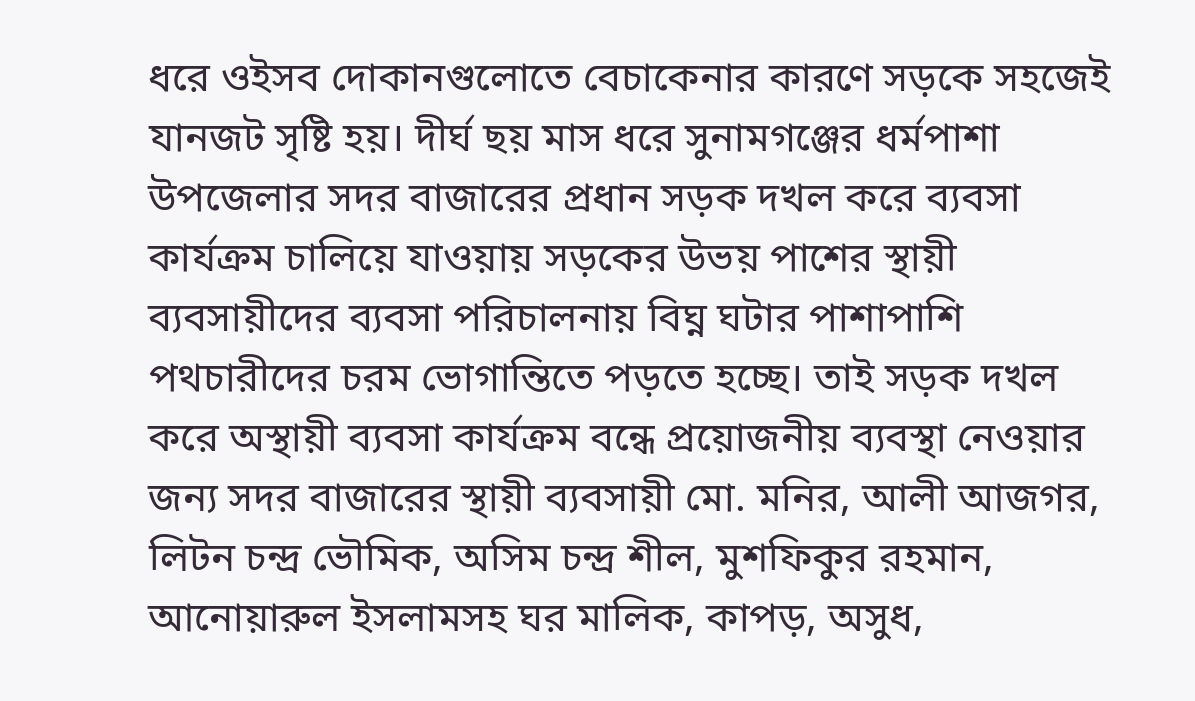ধরে ওইসব দোকানগুলোতে বেচাকেনার কারণে সড়কে সহজেই যানজট সৃষ্টি হয়। দীর্ঘ ছয় মাস ধরে সুনামগঞ্জের ধর্মপাশা উপজেলার সদর বাজারের প্রধান সড়ক দখল করে ব্যবসা কার্যক্রম চালিয়ে যাওয়ায় সড়কের উভয় পাশের স্থায়ী ব্যবসায়ীদের ব্যবসা পরিচালনায় বিঘ্ন ঘটার পাশাপাশি পথচারীদের চরম ভোগান্তিতে পড়তে হচ্ছে। তাই সড়ক দখল করে অস্থায়ী ব্যবসা কার্যক্রম বন্ধে প্রয়োজনীয় ব্যবস্থা নেওয়ার জন্য সদর বাজারের স্থায়ী ব্যবসায়ী মো. মনির, আলী আজগর, লিটন চন্দ্র ভৌমিক, অসিম চন্দ্র শীল, মুশফিকুর রহমান, আনোয়ারুল ইসলামসহ ঘর মালিক, কাপড়, অসুধ,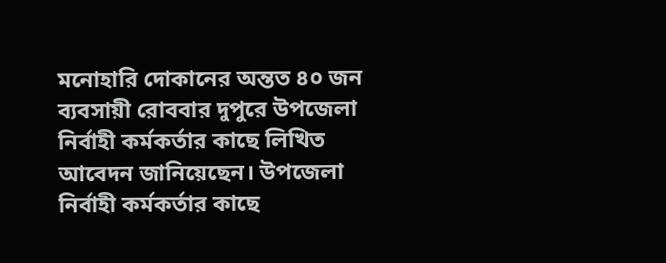মনোহারি দোকানের অন্তত ৪০ জন ব্যবসায়ী রোববার দুপুরে উপজেলা নির্বাহী কর্মকর্তার কাছে লিখিত আবেদন জানিয়েছেন। উপজেলা নির্বাহী কর্মকর্তার কাছে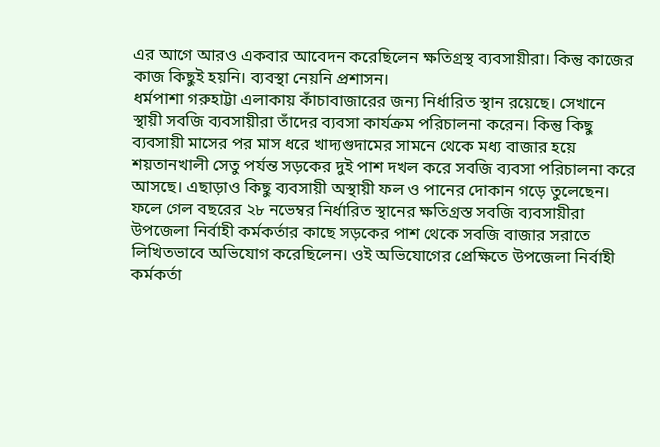এর আগে আরও একবার আবেদন করেছিলেন ক্ষতিগ্রস্থ ব্যবসায়ীরা। কিন্তু কাজের কাজ কিছুই হয়নি। ব্যবস্থা নেয়নি প্রশাসন।
ধর্মপাশা গরুহাট্টা এলাকায় কাঁচাবাজারের জন্য নির্ধারিত স্থান রয়েছে। সেখানে স্থায়ী সবজি ব্যবসায়ীরা তাঁদের ব্যবসা কার্যক্রম পরিচালনা করেন। কিন্তু কিছু ব্যবসায়ী মাসের পর মাস ধরে খাদ্যগুদামের সামনে থেকে মধ্য বাজার হয়ে শয়তানখালী সেতু পর্যন্ত সড়কের দুই পাশ দখল করে সবজি ব্যবসা পরিচালনা করে আসছে। এছাড়াও কিছু ব্যবসায়ী অস্থায়ী ফল ও পানের দোকান গড়ে তুলেছেন। ফলে গেল বছরের ২৮ নভেম্বর নির্ধারিত স্থানের ক্ষতিগ্রস্ত সবজি ব্যবসায়ীরা উপজেলা নির্বাহী কর্মকর্তার কাছে সড়কের পাশ থেকে সবজি বাজার সরাতে লিখিতভাবে অভিযোগ করেছিলেন। ওই অভিযোগের প্রেক্ষিতে উপজেলা নির্বাহী কর্মকর্তা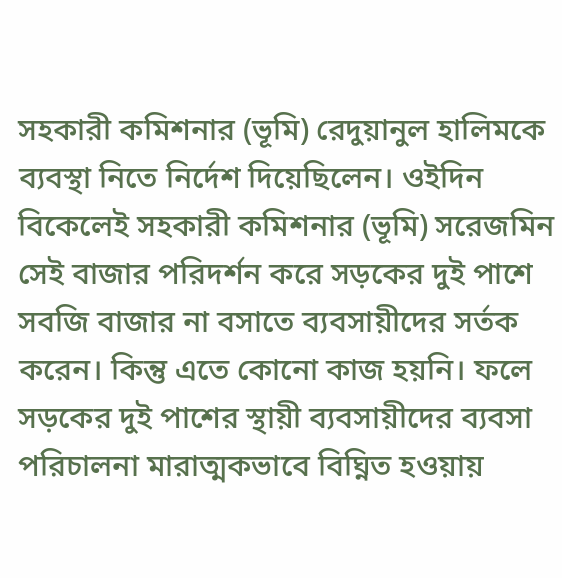সহকারী কমিশনার (ভূমি) রেদুয়ানুল হালিমকে ব্যবস্থা নিতে নির্দেশ দিয়েছিলেন। ওইদিন বিকেলেই সহকারী কমিশনার (ভূমি) সরেজমিন সেই বাজার পরিদর্শন করে সড়কের দুই পাশে সবজি বাজার না বসাতে ব্যবসায়ীদের সর্তক করেন। কিন্তু এতে কোনো কাজ হয়নি। ফলে সড়কের দুই পাশের স্থায়ী ব্যবসায়ীদের ব্যবসা পরিচালনা মারাত্মকভাবে বিঘ্নিত হওয়ায়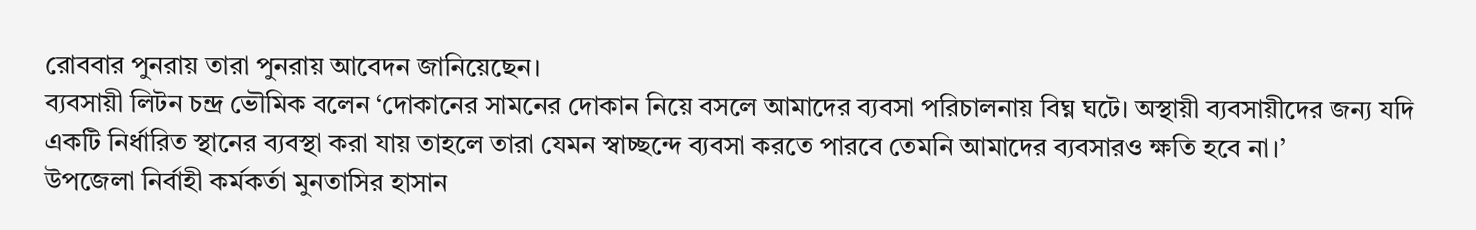রোববার পুনরায় তারা পুনরায় আবেদন জানিয়েছেন।
ব্যবসায়ী লিটন চন্দ্র ভৌমিক বলেন ‘দোকানের সামনের দোকান নিয়ে বসলে আমাদের ব্যবসা পরিচালনায় বিঘ্ন ঘটে। অস্থায়ী ব্যবসায়ীদের জন্য যদি একটি নির্ধারিত স্থানের ব্যবস্থা করা যায় তাহলে তারা যেমন স্বাচ্ছন্দে ব্যবসা করতে পারবে তেমনি আমাদের ব্যবসারও ক্ষতি হবে না।’
উপজেলা নির্বাহী কর্মকর্তা মুনতাসির হাসান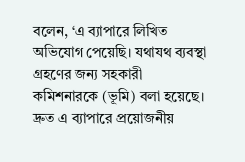বলেন, ‘এ ব্যাপারে লিখিত অভিযোগ পেয়েছি। যথাযথ ব্যবস্থা গ্রহণের জন্য সহকারী কমিশনারকে (ভূমি) বলা হয়েছে। দ্রুত এ ব্যাপারে প্রয়োজনীয়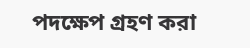পদক্ষেপ গ্রহণ করা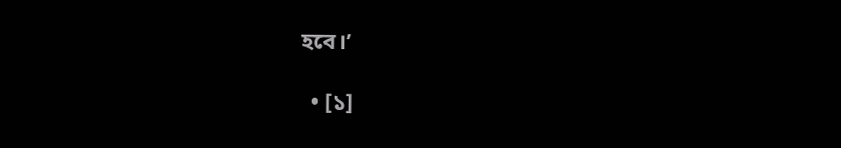হবে।’

  • [১]